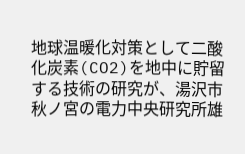地球温暖化対策として二酸化炭素(CO2)を地中に貯留する技術の研究が、湯沢市秋ノ宮の電力中央研究所雄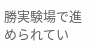勝実験場で進められてい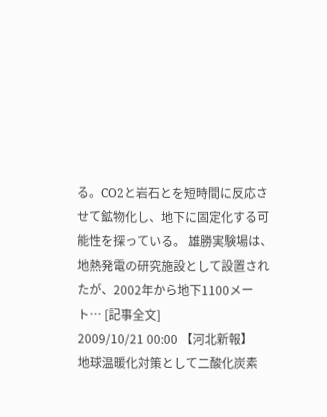る。CO2と岩石とを短時間に反応させて鉱物化し、地下に固定化する可能性を探っている。 雄勝実験場は、地熱発電の研究施設として設置されたが、2002年から地下1100メート… [記事全文]
2009/10/21 00:00 【河北新報】
地球温暖化対策として二酸化炭素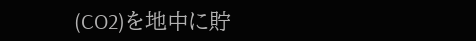(CO2)を地中に貯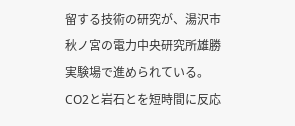留する技術の研究が、湯沢市秋ノ宮の電力中央研究所雄勝実験場で進められている。CO2と岩石とを短時間に反応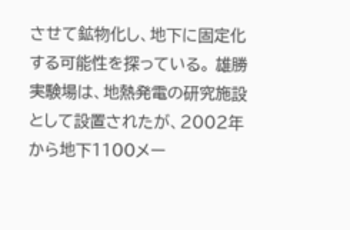させて鉱物化し、地下に固定化する可能性を探っている。 雄勝実験場は、地熱発電の研究施設として設置されたが、2002年から地下1100メー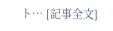ト… [記事全文]